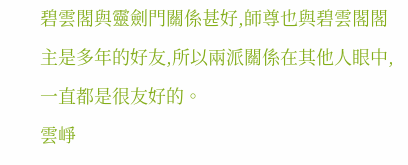碧雲閣與靈劍門關係甚好,師尊也與碧雲閣閣主是多年的好友,所以兩派關係在其他人眼中,一直都是很友好的。
雲崢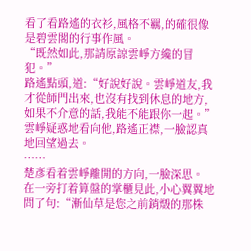看了看路遙的衣衫,風格不羈,的確很像是碧雲閣的行事作風。
“既然如此,那請原諒雲崢方纔的冒犯。”
路遙點頭,道:“好說好說。雲崢道友,我才從師門出來,也沒有找到休息的地方,如果不介意的話,我能不能跟你一起。”
雲崢疑惑地看向他,路遙正襟,一臉認真地回望過去。
……
楚彥看着雲崢離開的方向,一臉深思。
在一旁打着算盤的掌櫃見此,小心翼翼地問了句:“漸仙草是您之前銷燬的那株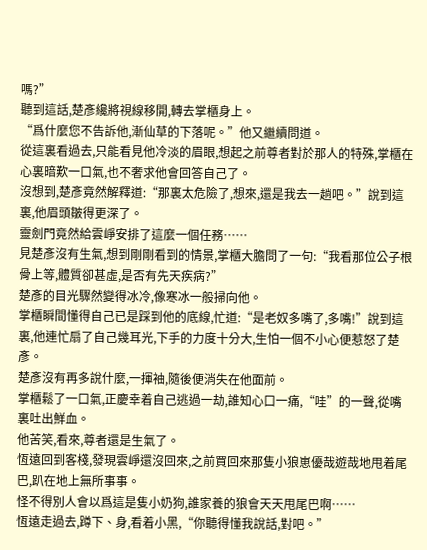嗎?”
聽到這話,楚彥纔將視線移開,轉去掌櫃身上。
“爲什麼您不告訴他,漸仙草的下落呢。”他又繼續問道。
從這裏看過去,只能看見他冷淡的眉眼,想起之前尊者對於那人的特殊,掌櫃在心裏暗歎一口氣,也不奢求他會回答自己了。
沒想到,楚彥竟然解釋道:“那裏太危險了,想來,還是我去一趟吧。”說到這裏,他眉頭皺得更深了。
靈劍門竟然給雲崢安排了這麼一個任務……
見楚彥沒有生氣,想到剛剛看到的情景,掌櫃大膽問了一句:“我看那位公子根骨上等,體質卻甚虛,是否有先天疾病?”
楚彥的目光驟然變得冰冷,像寒冰一般掃向他。
掌櫃瞬間懂得自己已是踩到他的底線,忙道:“是老奴多嘴了,多嘴!”說到這裏,他連忙扇了自己幾耳光,下手的力度十分大,生怕一個不小心便惹怒了楚彥。
楚彥沒有再多說什麼,一揮袖,隨後便消失在他面前。
掌櫃鬆了一口氣,正慶幸着自己逃過一劫,誰知心口一痛,“哇”的一聲,從嘴裏吐出鮮血。
他苦笑,看來,尊者還是生氣了。
恆遠回到客棧,發現雲崢還沒回來,之前買回來那隻小狼崽優哉遊哉地甩着尾巴,趴在地上無所事事。
怪不得別人會以爲這是隻小奶狗,誰家養的狼會天天甩尾巴啊……
恆遠走過去,蹲下、身,看着小黑,“你聽得懂我說話,對吧。”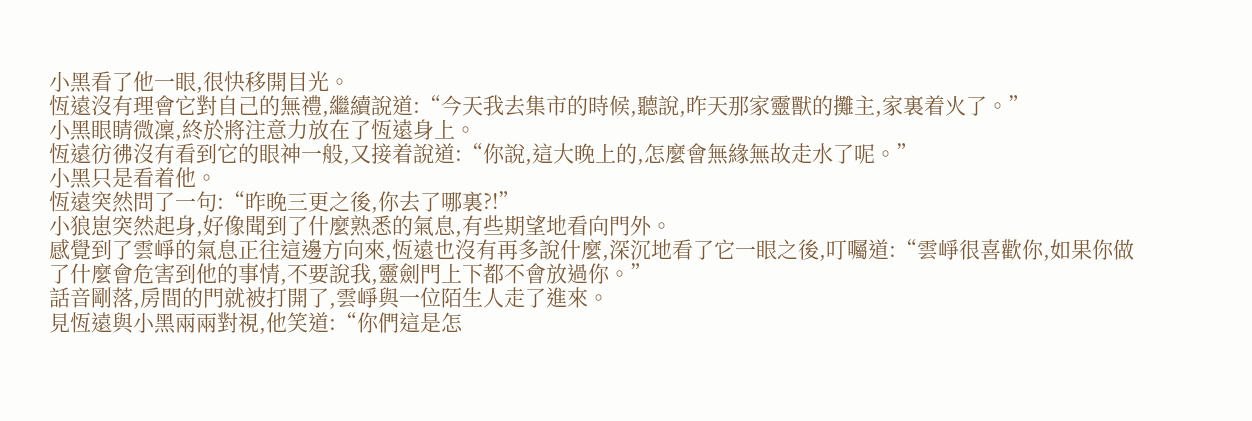小黑看了他一眼,很快移開目光。
恆遠沒有理會它對自己的無禮,繼續說道:“今天我去集市的時候,聽說,昨天那家靈獸的攤主,家裏着火了。”
小黑眼睛微凜,終於將注意力放在了恆遠身上。
恆遠彷彿沒有看到它的眼神一般,又接着說道:“你說,這大晚上的,怎麼會無緣無故走水了呢。”
小黑只是看着他。
恆遠突然問了一句:“昨晚三更之後,你去了哪裏?!”
小狼崽突然起身,好像聞到了什麼熟悉的氣息,有些期望地看向門外。
感覺到了雲崢的氣息正往這邊方向來,恆遠也沒有再多說什麼,深沉地看了它一眼之後,叮囑道:“雲崢很喜歡你,如果你做了什麼會危害到他的事情,不要說我,靈劍門上下都不會放過你。”
話音剛落,房間的門就被打開了,雲崢與一位陌生人走了進來。
見恆遠與小黑兩兩對視,他笑道:“你們這是怎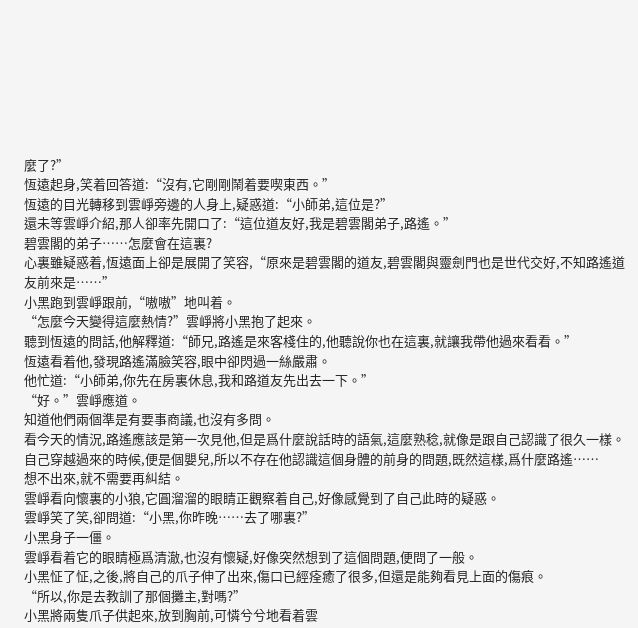麼了?”
恆遠起身,笑着回答道:“沒有,它剛剛鬧着要喫東西。”
恆遠的目光轉移到雲崢旁邊的人身上,疑惑道:“小師弟,這位是?”
還未等雲崢介紹,那人卻率先開口了:“這位道友好,我是碧雲閣弟子,路遙。”
碧雲閣的弟子……怎麼會在這裏?
心裏雖疑惑着,恆遠面上卻是展開了笑容,“原來是碧雲閣的道友,碧雲閣與靈劍門也是世代交好,不知路遙道友前來是……”
小黑跑到雲崢跟前,“嗷嗷”地叫着。
“怎麼今天變得這麼熱情?”雲崢將小黑抱了起來。
聽到恆遠的問話,他解釋道:“師兄,路遙是來客棧住的,他聽說你也在這裏,就讓我帶他過來看看。”
恆遠看着他,發現路遙滿臉笑容,眼中卻閃過一絲嚴肅。
他忙道:“小師弟,你先在房裏休息,我和路道友先出去一下。”
“好。”雲崢應道。
知道他們兩個準是有要事商議,也沒有多問。
看今天的情況,路遙應該是第一次見他,但是爲什麼說話時的語氣,這麼熟稔,就像是跟自己認識了很久一樣。
自己穿越過來的時候,便是個嬰兒,所以不存在他認識這個身體的前身的問題,既然這樣,爲什麼路遙……
想不出來,就不需要再糾結。
雲崢看向懷裏的小狼,它圓溜溜的眼睛正觀察着自己,好像感覺到了自己此時的疑惑。
雲崢笑了笑,卻問道:“小黑,你昨晚……去了哪裏?”
小黑身子一僵。
雲崢看着它的眼睛極爲清澈,也沒有懷疑,好像突然想到了這個問題,便問了一般。
小黑怔了怔,之後,將自己的爪子伸了出來,傷口已經痊癒了很多,但還是能夠看見上面的傷痕。
“所以,你是去教訓了那個攤主,對嗎?”
小黑將兩隻爪子供起來,放到胸前,可憐兮兮地看着雲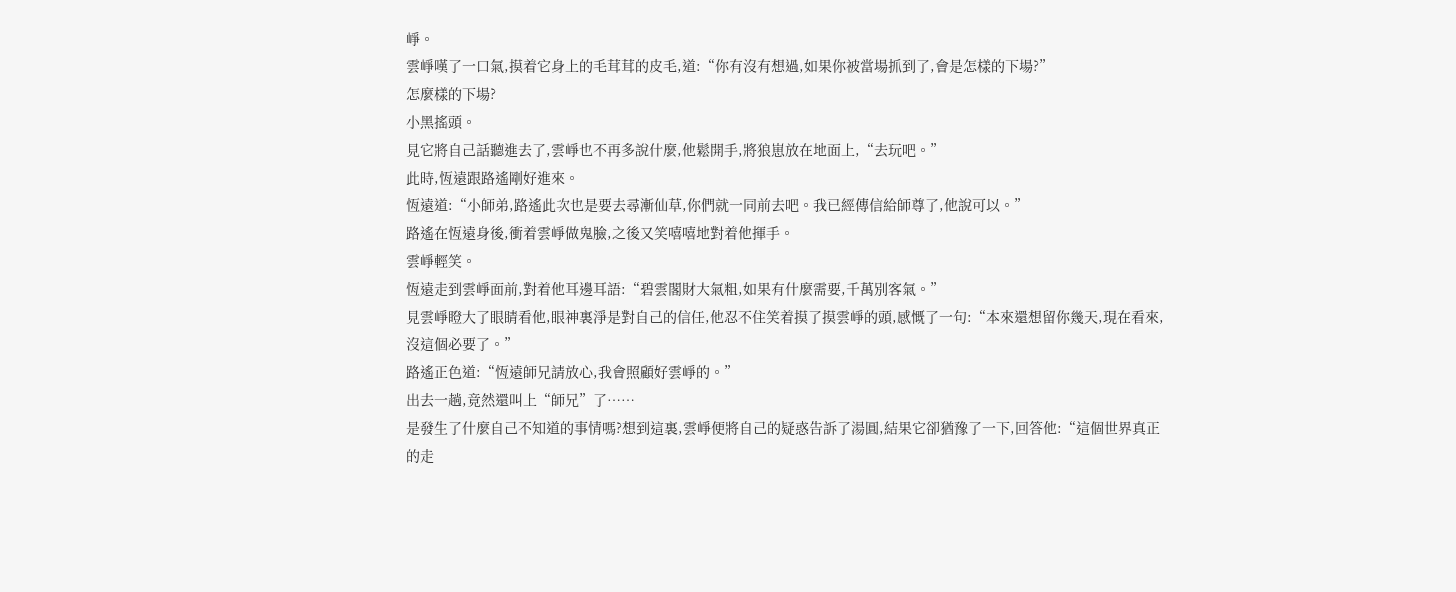崢。
雲崢嘆了一口氣,摸着它身上的毛茸茸的皮毛,道:“你有沒有想過,如果你被當場抓到了,會是怎樣的下場?”
怎麼樣的下場?
小黑搖頭。
見它將自己話聽進去了,雲崢也不再多說什麼,他鬆開手,將狼崽放在地面上,“去玩吧。”
此時,恆遠跟路遙剛好進來。
恆遠道:“小師弟,路遙此次也是要去尋漸仙草,你們就一同前去吧。我已經傳信給師尊了,他說可以。”
路遙在恆遠身後,衝着雲崢做鬼臉,之後又笑嘻嘻地對着他揮手。
雲崢輕笑。
恆遠走到雲崢面前,對着他耳邊耳語:“碧雲閣財大氣粗,如果有什麼需要,千萬別客氣。”
見雲崢瞪大了眼睛看他,眼神裏淨是對自己的信任,他忍不住笑着摸了摸雲崢的頭,感慨了一句:“本來還想留你幾天,現在看來,沒這個必要了。”
路遙正色道:“恆遠師兄請放心,我會照顧好雲崢的。”
出去一趟,竟然還叫上“師兄”了……
是發生了什麼自己不知道的事情嗎?想到這裏,雲崢便將自己的疑惑告訴了湯圓,結果它卻猶豫了一下,回答他:“這個世界真正的走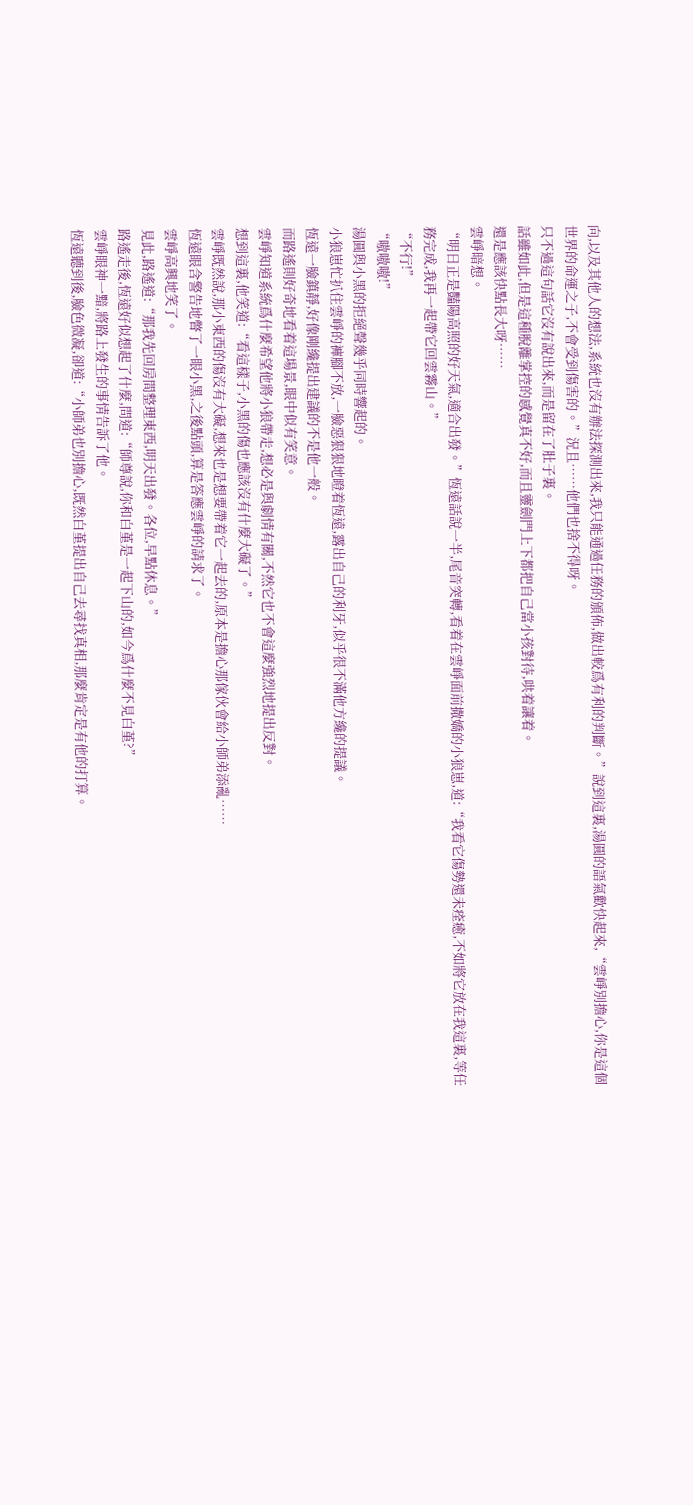向,以及其他人的想法,系統也沒有辦法探測出來,我只能通過任務的頒佈,做出較爲有利的判斷。”說到這裏,湯圓的語氣歡快起來,“雲崢別擔心,你是這個世界的命運之子,不會受到傷害的。”況且……他們也捨不得呀。
只不過這句話它沒有說出來,而是留在了肚子裏。
話雖如此,但是這種脫離掌控的感覺真不好,而且靈劍門上下都把自己當小孩對待,哄着讓着。
還是應該快點長大呀……
雲崢暗想。
“明日正是豔陽高照的好天氣,適合出發。”恆遠話說一半,尾音突轉,看着在雲崢面前撒嬌的小狼崽,道:“我看它傷勢還未痊癒,不如將它放在我這裏,等任務完成,我再一起帶它回雲霧山。”
“不行!”
“嗷嗷嗷!”
湯圓與小黑的拒絕聲幾乎同時響起的。
小狼崽忙扒住雲崢的褲腳不放,一臉惡狠狠地瞪着恆遠,露出自己的利牙,似乎很不滿他方纔的提議。
恆遠一臉鎮靜,好像剛纔提出建議的不是他一般。
而路遙則好奇地看着這場景,眼中似有笑意。
雲崢知道系統爲什麼希望他將小狼帶走,想必是與劇情有關,不然它也不會這麼強烈地提出反對。
想到這裏,他笑道:“看這樣子,小黑的傷也應該沒有什麼大礙了。”
雲崢既然說,那小東西的傷沒有大礙,想來也是想要帶着它一起去的,原本是擔心那傢伙會給小師弟添亂……
恆遠眼含警告地瞥了一眼小黑,之後點頭,算是答應雲崢的請求了。
雲崢高興地笑了。
見此,路遙道:“那我先回房間整理東西,明天出發。各位,早點休息。”
路遙走後,恆遠好似想起了什麼,問道:“師尊說,你和白堇是一起下山的,如今爲什麼不見白堇?”
雲崢眼神一黯,將路上發生的事情告訴了他。
恆遠聽到後,臉色微凝,卻道:“小師弟也別擔心,既然白堇提出自己去尋找真相,那麼肯定是有他的打算。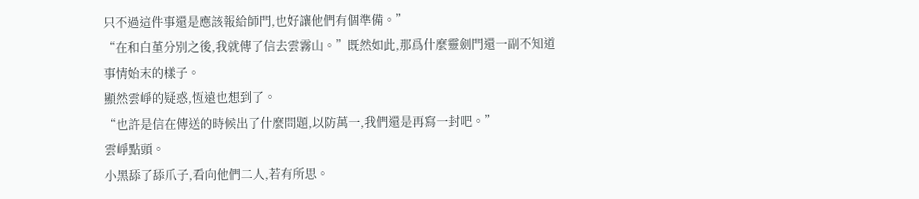只不過這件事還是應該報給師門,也好讓他們有個準備。”
“在和白堇分別之後,我就傳了信去雲霧山。”既然如此,那爲什麼靈劍門還一副不知道事情始末的樣子。
顯然雲崢的疑惑,恆遠也想到了。
“也許是信在傳送的時候出了什麼問題,以防萬一,我們還是再寫一封吧。”
雲崢點頭。
小黑舔了舔爪子,看向他們二人,若有所思。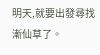明天,就要出發尋找漸仙草了。